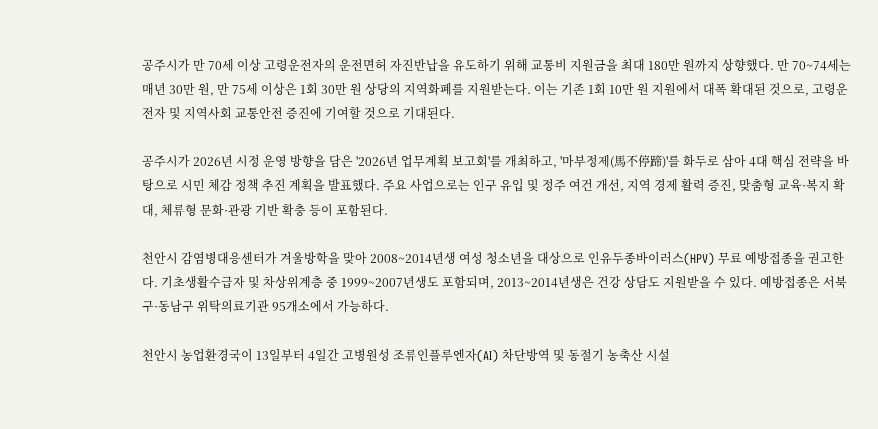공주시가 만 70세 이상 고령운전자의 운전면허 자진반납을 유도하기 위해 교통비 지원금을 최대 180만 원까지 상향했다. 만 70~74세는 매년 30만 원, 만 75세 이상은 1회 30만 원 상당의 지역화폐를 지원받는다. 이는 기존 1회 10만 원 지원에서 대폭 확대된 것으로, 고령운전자 및 지역사회 교통안전 증진에 기여할 것으로 기대된다.

공주시가 2026년 시정 운영 방향을 담은 '2026년 업무계획 보고회'를 개최하고, '마부정제(馬不停蹄)'를 화두로 삼아 4대 핵심 전략을 바탕으로 시민 체감 정책 추진 계획을 발표했다. 주요 사업으로는 인구 유입 및 정주 여건 개선, 지역 경제 활력 증진, 맞춤형 교육·복지 확대, 체류형 문화·관광 기반 확충 등이 포함된다.

천안시 감염병대응센터가 겨울방학을 맞아 2008~2014년생 여성 청소년을 대상으로 인유두종바이러스(HPV) 무료 예방접종을 권고한다. 기초생활수급자 및 차상위계층 중 1999~2007년생도 포함되며, 2013~2014년생은 건강 상담도 지원받을 수 있다. 예방접종은 서북구·동남구 위탁의료기관 95개소에서 가능하다.

천안시 농업환경국이 13일부터 4일간 고병원성 조류인플루엔자(AI) 차단방역 및 동절기 농축산 시설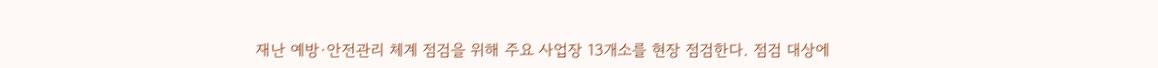재난 예방·안전관리 체계 점검을 위해 주요 사업장 13개소를 현장 점검한다. 점검 대상에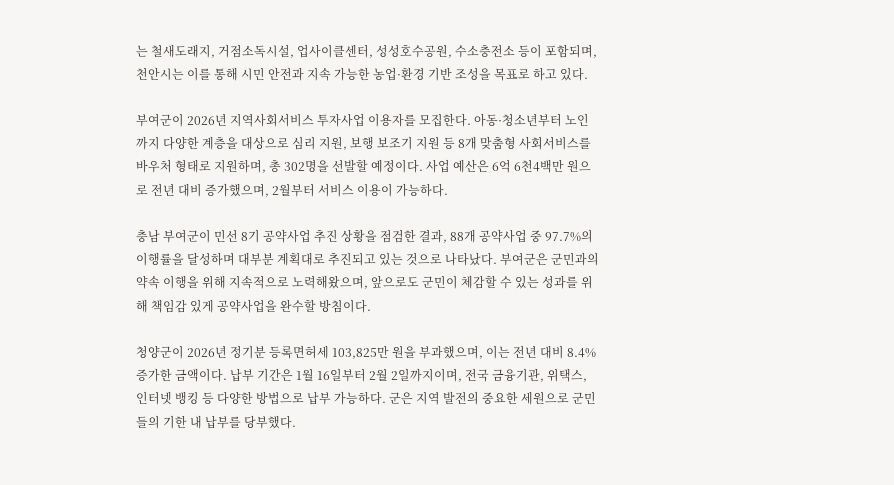는 철새도래지, 거점소독시설, 업사이클센터, 성성호수공원, 수소충전소 등이 포함되며, 천안시는 이를 통해 시민 안전과 지속 가능한 농업·환경 기반 조성을 목표로 하고 있다.

부여군이 2026년 지역사회서비스 투자사업 이용자를 모집한다. 아동·청소년부터 노인까지 다양한 계층을 대상으로 심리 지원, 보행 보조기 지원 등 8개 맞춤형 사회서비스를 바우처 형태로 지원하며, 총 302명을 선발할 예정이다. 사업 예산은 6억 6천4백만 원으로 전년 대비 증가했으며, 2월부터 서비스 이용이 가능하다.

충남 부여군이 민선 8기 공약사업 추진 상황을 점검한 결과, 88개 공약사업 중 97.7%의 이행률을 달성하며 대부분 계획대로 추진되고 있는 것으로 나타났다. 부여군은 군민과의 약속 이행을 위해 지속적으로 노력해왔으며, 앞으로도 군민이 체감할 수 있는 성과를 위해 책임감 있게 공약사업을 완수할 방침이다.

청양군이 2026년 정기분 등록면허세 103,825만 원을 부과했으며, 이는 전년 대비 8.4% 증가한 금액이다. 납부 기간은 1월 16일부터 2월 2일까지이며, 전국 금융기관, 위택스, 인터넷 뱅킹 등 다양한 방법으로 납부 가능하다. 군은 지역 발전의 중요한 세원으로 군민들의 기한 내 납부를 당부했다.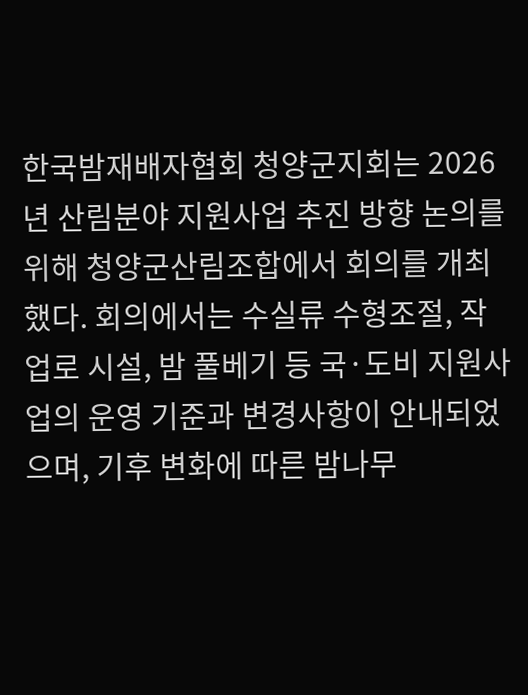한국밤재배자협회 청양군지회는 2026년 산림분야 지원사업 추진 방향 논의를 위해 청양군산림조합에서 회의를 개최했다. 회의에서는 수실류 수형조절, 작업로 시설, 밤 풀베기 등 국·도비 지원사업의 운영 기준과 변경사항이 안내되었으며, 기후 변화에 따른 밤나무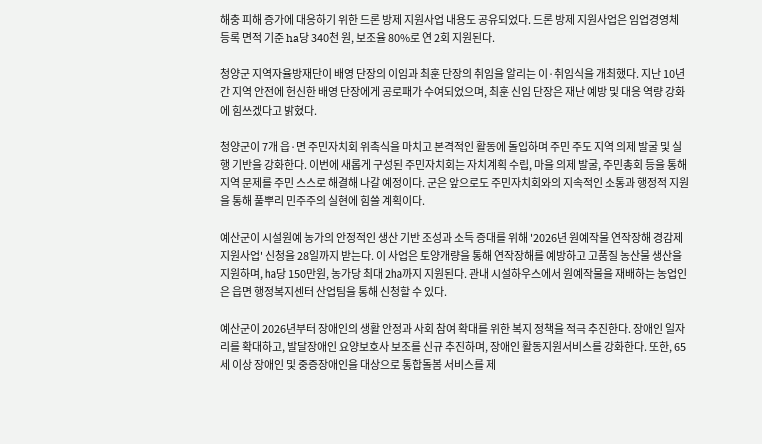해충 피해 증가에 대응하기 위한 드론 방제 지원사업 내용도 공유되었다. 드론 방제 지원사업은 임업경영체 등록 면적 기준 ha당 340천 원, 보조율 80%로 연 2회 지원된다.

청양군 지역자율방재단이 배영 단장의 이임과 최훈 단장의 취임을 알리는 이·취임식을 개최했다. 지난 10년간 지역 안전에 헌신한 배영 단장에게 공로패가 수여되었으며, 최훈 신임 단장은 재난 예방 및 대응 역량 강화에 힘쓰겠다고 밝혔다.

청양군이 7개 읍·면 주민자치회 위촉식을 마치고 본격적인 활동에 돌입하며 주민 주도 지역 의제 발굴 및 실행 기반을 강화한다. 이번에 새롭게 구성된 주민자치회는 자치계획 수립, 마을 의제 발굴, 주민총회 등을 통해 지역 문제를 주민 스스로 해결해 나갈 예정이다. 군은 앞으로도 주민자치회와의 지속적인 소통과 행정적 지원을 통해 풀뿌리 민주주의 실현에 힘쓸 계획이다.

예산군이 시설원예 농가의 안정적인 생산 기반 조성과 소득 증대를 위해 '2026년 원예작물 연작장해 경감제 지원사업' 신청을 28일까지 받는다. 이 사업은 토양개량을 통해 연작장해를 예방하고 고품질 농산물 생산을 지원하며, ㏊당 150만원, 농가당 최대 2㏊까지 지원된다. 관내 시설하우스에서 원예작물을 재배하는 농업인은 읍면 행정복지센터 산업팀을 통해 신청할 수 있다.

예산군이 2026년부터 장애인의 생활 안정과 사회 참여 확대를 위한 복지 정책을 적극 추진한다. 장애인 일자리를 확대하고, 발달장애인 요양보호사 보조를 신규 추진하며, 장애인 활동지원서비스를 강화한다. 또한, 65세 이상 장애인 및 중증장애인을 대상으로 통합돌봄 서비스를 제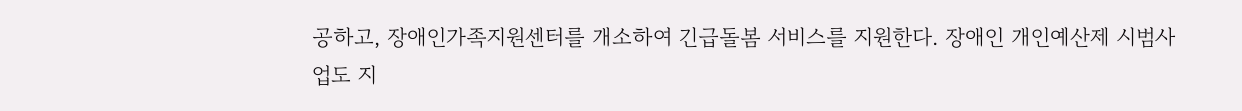공하고, 장애인가족지원센터를 개소하여 긴급돌봄 서비스를 지원한다. 장애인 개인예산제 시범사업도 지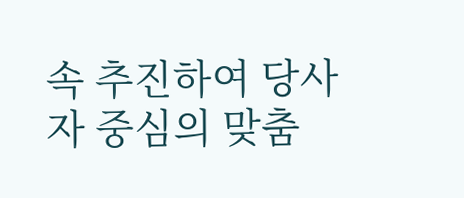속 추진하여 당사자 중심의 맞춤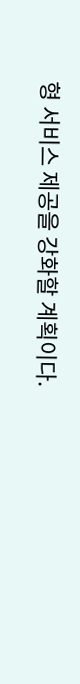형 서비스 제공을 강화할 계획이다.